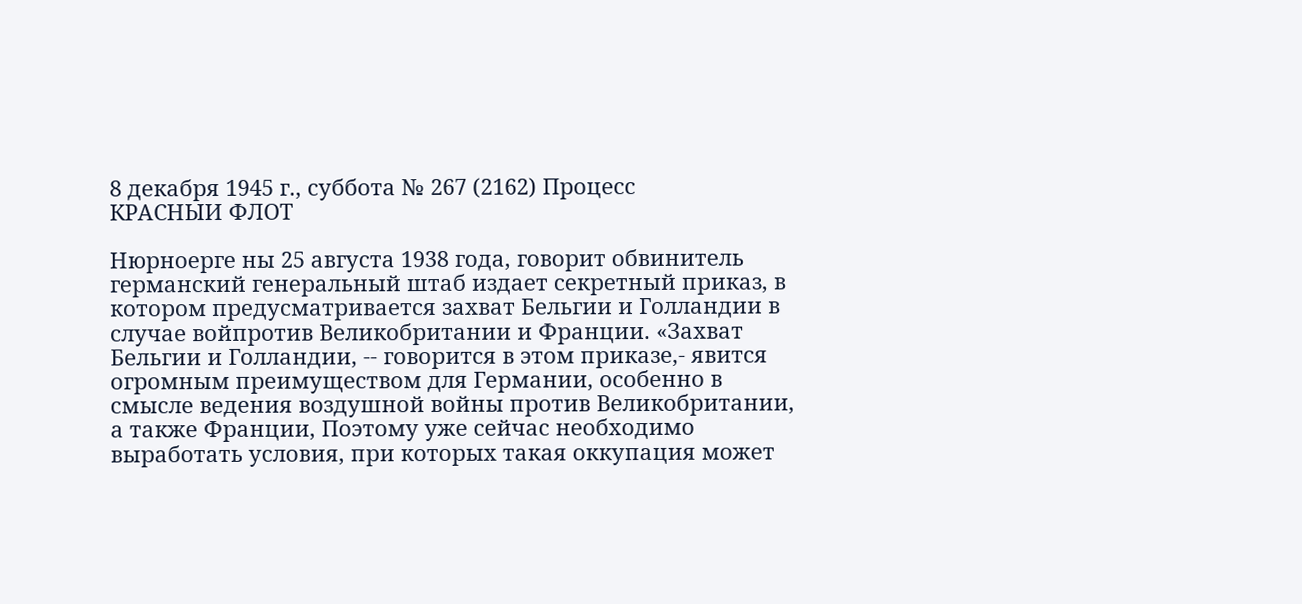8 декабря 1945 г., суббота № 267 (2162) Процесс
КРАСНЫИ ФЛОТ

Нюрноерге ны 25 августа 1938 года, говорит обвинитель германский генеральный штаб издает секретный приказ, в котором предусматривается захват Бельгии и Голландии в случае войпротив Великобритании и Франции. «Захват Бельгии и Голландии, -- говорится в этом приказе,- явится огромным преимуществом для Германии, особенно в смысле ведения воздушной войны против Великобритании, а также Франции, Поэтому уже сейчас необходимо выработать условия, при которых такая оккупация может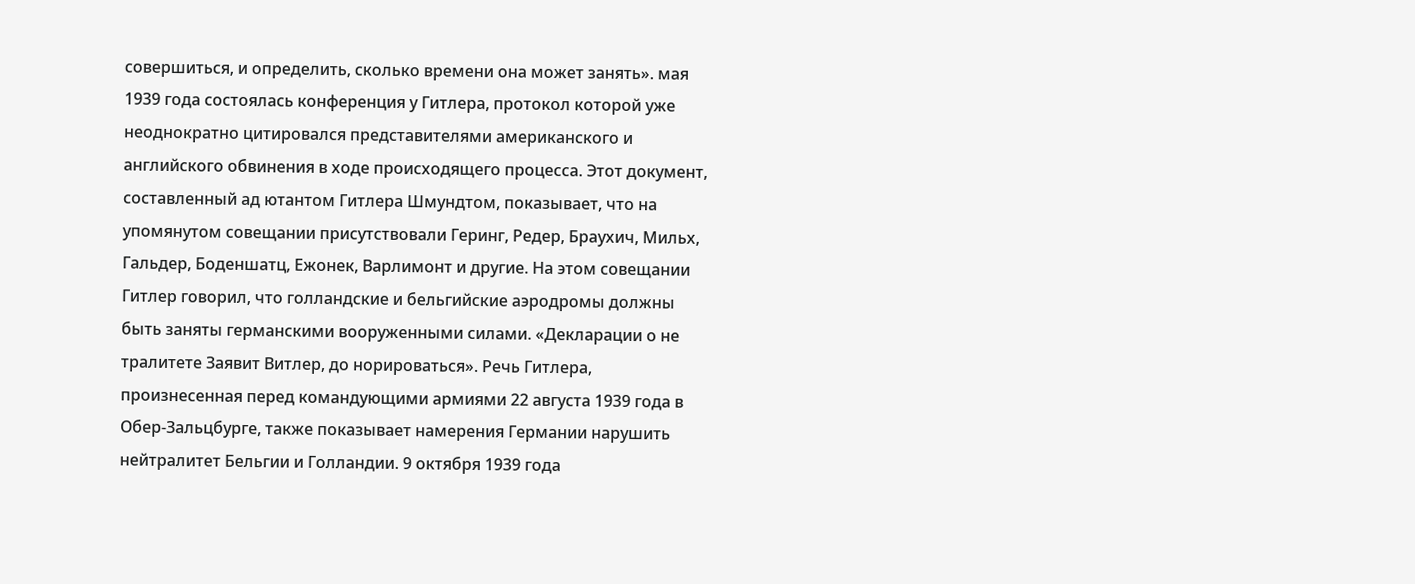совершиться, и определить, сколько времени она может занять». мая 1939 года состоялась конференция у Гитлера, протокол которой уже неоднократно цитировался представителями американского и английского обвинения в ходе происходящего процесса. Этот документ, составленный ад ютантом Гитлера Шмундтом, показывает, что на упомянутом совещании присутствовали Геринг, Редер, Браухич, Мильх, Гальдер, Боденшатц, Ежонек, Варлимонт и другие. На этом совещании Гитлер говорил, что голландские и бельгийские аэродромы должны быть заняты германскими вооруженными силами. «Декларации о не тралитете Заявит Витлер, до норироваться». Речь Гитлера, произнесенная перед командующими армиями 22 августа 1939 года в Обер-Зальцбурге, также показывает намерения Германии нарушить нейтралитет Бельгии и Голландии. 9 октября 1939 года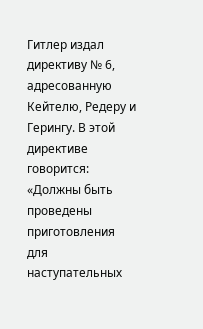Гитлер издал директиву № 6, адресованную Кейтелю, Редеру и Герингу. В этой директиве говорится: «Должны быть проведены приготовления для наступательных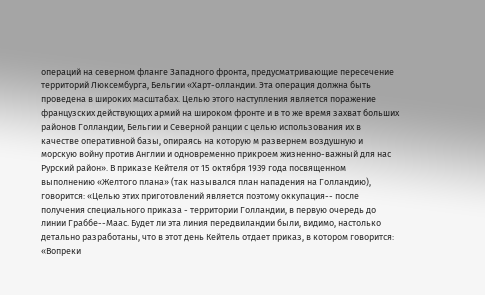операций на северном фланге Западного фронта, предусматривающие пересечение территорий Люксембурга, Бельгии «Харт-олландии. Эта операция должна быть проведена в широких масштабах. Целью этого наступления является поражение французских действующих армий на широком фронте и в то же время захват больших районов Голландии, Бельгии и Северной ранции с целью использования их в качестве оперативной базы, опираясь на которую м развернем воздушную и морскую войну против Англии и одновременно прикроем жизненно-важный для нас Рурский район». В приказе Кейтеля от 15 октября 1939 года посвященном выполнению «Желтого плана» (так назывался план нападения на Голландию), говорится: «Целью этих приготовлений является поэтому оккупация-- после получения специального приказа - территории Голландии, в первую очередь до линии Граббе--Маас. Будет ли эта линия передвиландии были, видимо, настолько детально разработаны, что в этот день Кейтель отдает приказ, в котором говорится: «Вопреки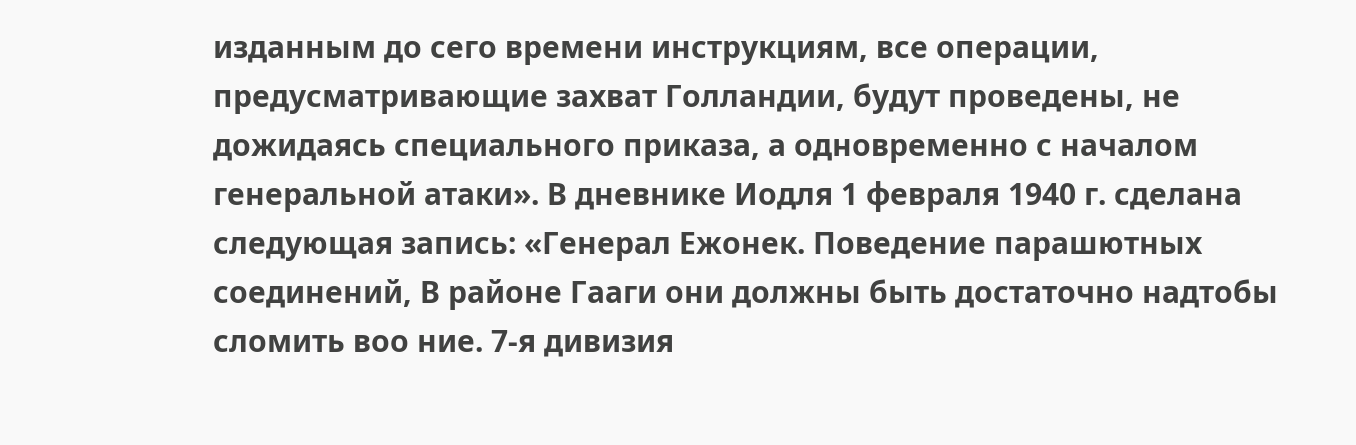изданным до сего времени инструкциям, все операции, предусматривающие захват Голландии, будут проведены, не дожидаясь специального приказа, а одновременно с началом генеральной атаки». В дневнике Иодля 1 февраля 1940 г. сделана следующая запись: «Генерал Ежонек. Поведение парашютных соединений, В районе Гааги они должны быть достаточно надтобы сломить воо ние. 7-я дивизия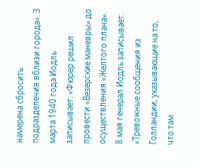намерена сбросить подразделения вблизи города». 3 марта 1940 года Иодль записывает: «Фюрер решил провести «Везерские маневры» до осуществления «Желтого плана». 8 мая генерал Иодль записывает: «Тревожные сообщения из Голландии, указывающие на то, что там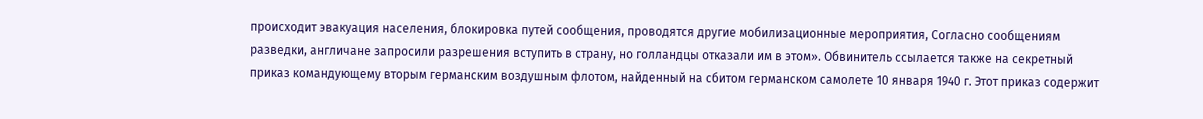происходит эвакуация населения, блокировка путей сообщения, проводятся другие мобилизационные мероприятия, Согласно сообщениям разведки, англичане запросили разрешения вступить в страну, но голландцы отказали им в этом». Обвинитель ссылается также на секретный приказ командующему вторым германским воздушным флотом, найденный на сбитом германском самолете 10 января 1940 г. Этот приказ содержит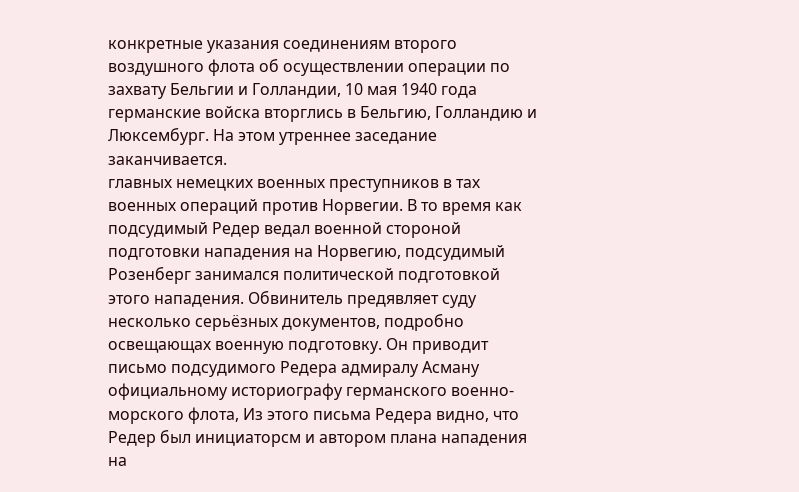конкретные указания соединениям второго воздушного флота об осуществлении операции по захвату Бельгии и Голландии, 10 мая 1940 года германские войска вторглись в Бельгию, Голландию и Люксембург. На этом утреннее заседание заканчивается.
главных немецких военных преступников в тах военных операций против Норвегии. В то время как подсудимый Редер ведал военной стороной подготовки нападения на Норвегию, подсудимый Розенберг занимался политической подготовкой этого нападения. Обвинитель предявляет суду несколько серьёзных документов, подробно освещающах военную подготовку. Он приводит письмо подсудимого Редера адмиралу Асману официальному историографу германского военно-морского флота, Из этого письма Редера видно, что Редер был инициаторсм и автором плана нападения на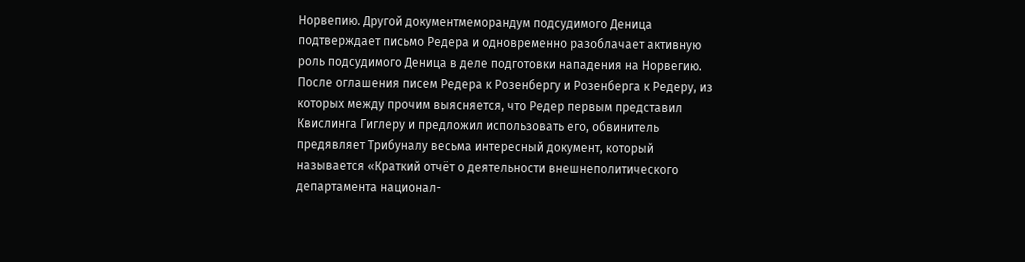Норвепию. Другой документмеморандум подсудимого Деница подтверждает письмо Редера и одновременно разоблачает активную роль подсудимого Деница в деле подготовки нападения на Норвегию. После оглашения писем Редера к Розенбергу и Розенберга к Редеру, из которых между прочим выясняется, что Редер первым представил Квислинга Гиглеру и предложил использовать его, обвинитель предявляет Трибуналу весьма интересный документ, который называется «Краткий отчёт о деятельности внешнеполитического департамента национал-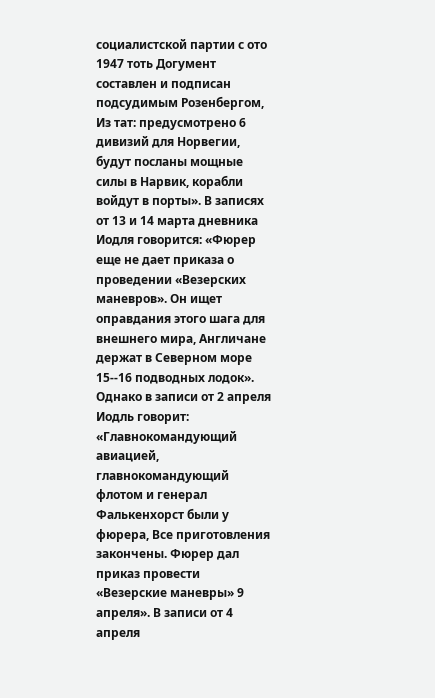социалистской партии с ото 1947 тоть Догумент составлен и подписан подсудимым Розенбергом, Из тат: предусмотрено 6 дивизий для Норвегии, будут посланы мощные силы в Нарвик, корабли войдут в порты». В записях от 13 и 14 марта дневника Иодля говорится: «Фюрер еще не дает приказа о проведении «Везерских маневров». Он ищет оправдания этого шага для внешнего мира, Англичане держат в Северном море 15--16 подводных лодок». Однако в записи от 2 апреля Иодль говорит: «Главнокомандующий авиацией, главнокомандующий флотом и генерал Фалькенхорст были у фюрера, Все приготовления закончены. Фюрер дал приказ провести «Везерские маневры» 9 апреля». В записи от 4 апреля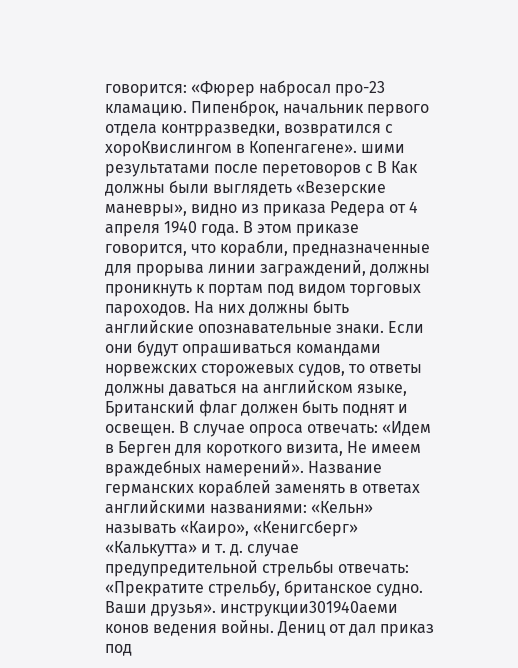говорится: «Фюрер набросал про-23 кламацию. Пипенброк, начальник первого отдела контрразведки, возвратился с хороКвислингом в Копенгагене». шими результатами после перетоворов с В Как должны были выглядеть «Везерские маневры», видно из приказа Редера от 4 апреля 1940 года. В этом приказе говорится, что корабли, предназначенные для прорыва линии заграждений, должны проникнуть к портам под видом торговых пароходов. На них должны быть английские опознавательные знаки. Если они будут опрашиваться командами норвежских сторожевых судов, то ответы должны даваться на английском языке, Британский флаг должен быть поднят и освещен. В случае опроса отвечать: «Идем в Берген для короткого визита, Не имеем враждебных намерений». Название германских кораблей заменять в ответах английскими названиями: «Кельн» называть «Каиро», «Кенигсберг» «Калькутта» и т. д. случае предупредительной стрельбы отвечать: «Прекратите стрельбу, британское судно. Ваши друзья». инструкции301940аеми конов ведения войны. Дениц от дал приказ под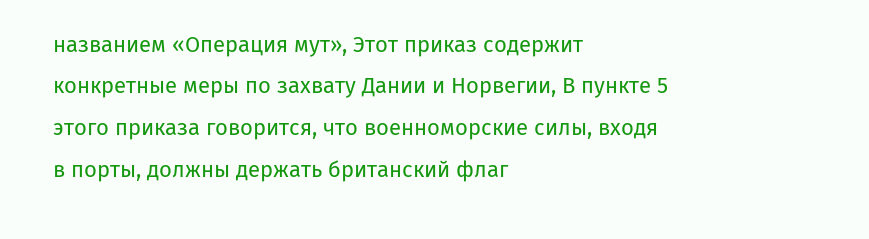названием «Операция мут», Этот приказ содержит конкретные меры по захвату Дании и Норвегии, В пункте 5 этого приказа говорится, что военноморские силы, входя в порты, должны держать британский флаг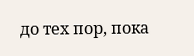до тех пор, пока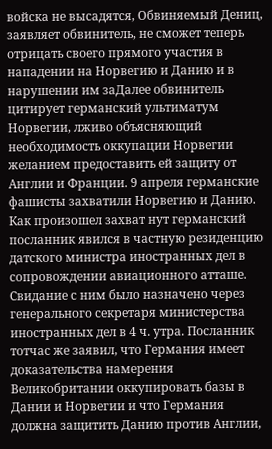войска не высадятся, Обвиняемый Дениц, заявляет обвинитель, не сможет теперь отрицать своего прямого участия в нападении на Норвегию и Данию и в нарушении им заДалее обвинитель цитирует германский ультиматум Норвегии, лживо объясняющий необходимость оккупации Норвегии желанием предоставить ей защиту от Англии и Франции. 9 апреля германские фашисты захватили Норвегию и Данию. Как произошел захват нут германский посланник явился в частную резиденцию датского министра иностранных дел в сопровождении авиационного атташе. Свидание с ним было назначено через генерального секретаря министерства иностранных дел в 4 ч. утра. Посланник тотчас же заявил, что Германия имеет доказательства намерения Великобритании оккупировать базы в Дании и Норвегии и что Германия должна защитить Данию против Англии,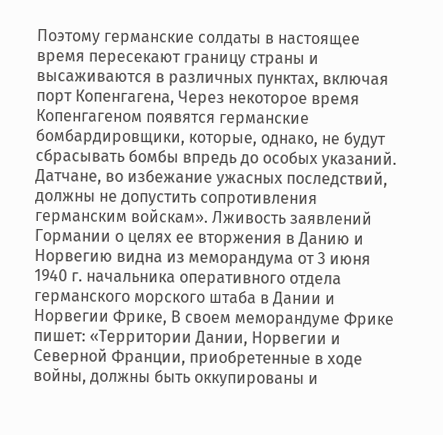Поэтому германские солдаты в настоящее время пересекают границу страны и высаживаются в различных пунктах, включая порт Копенгагена, Через некоторое время Копенгагеном появятся германские бомбардировщики, которые, однако, не будут сбрасывать бомбы впредь до особых указаний. Датчане, во избежание ужасных последствий, должны не допустить сопротивления германским войскам». Лживость заявлений Гормании о целях ее вторжения в Данию и Норвегию видна из меморандума от 3 июня 1940 г. начальника оперативного отдела германского морского штаба в Дании и Норвегии Фрике, В своем меморандуме Фрике пишет: «Территории Дании, Норвегии и Северной Франции, приобретенные в ходе войны, должны быть оккупированы и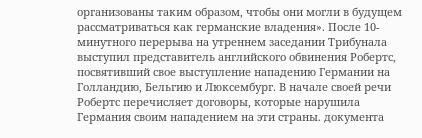организованы таким образом, чтобы они могли в будущем рассматриваться как германские владения». После 10-минутного перерыва на утреннем заседании Трибунала выступил представитель английского обвинения Робертс, посвятивший свое выступление нападению Германии на Голландию, Бельгию и Люксембург. В начале своей речи Робертс перечисляет договоры, которые нарушила Германия своим нападением на эти страны. документа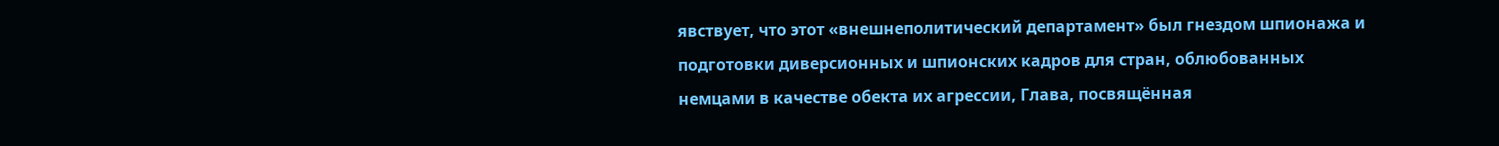явствует, что этот «внешнеполитический департамент» был гнездом шпионажа и подготовки диверсионных и шпионских кадров для стран, облюбованных немцами в качестве обекта их агрессии, Глава, посвящённая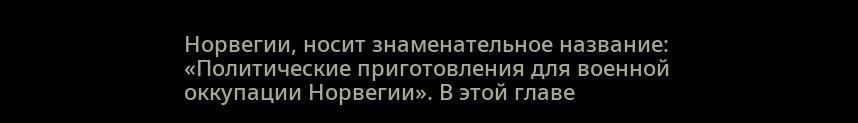Норвегии, носит знаменательное название: «Политические приготовления для военной оккупации Норвегии». В этой главе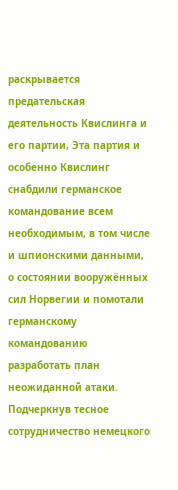раскрывается предательская деятельность Квислинга и его партии, Эта партия и особенно Квислинг снабдили германское командование всем необходимым, в том числе и шпионскими данными, о состоянии вооружённых сил Норвегии и помотали германскому командованию разработать план неожиданной атаки. Подчеркнув тесное сотрудничество немецкого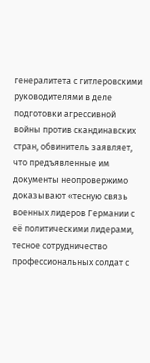генералитета с гитлеровскими руководителями в деле подготовки агрессивной войны против скандинавских стран, обвинитель заявляет, что предъявленные им документы неопровержимо доказывают «тесную связь военных лидеров Германии с её политическими лидерами, тесное сотрудничество профессиональных солдат с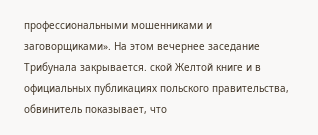профессиональными мошенниками и заговорщиками». На этом вечернее заседание Трибунала закрывается. ской Желтой книге и в официальных публикациях польского правительства, обвинитель показывает, что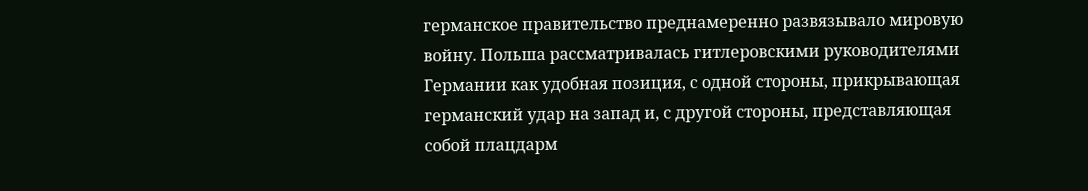германское правительство преднамеренно развязывало мировую войну. Польша рассматривалась гитлеровскими руководителями Германии как удобная позиция, с одной стороны, прикрывающая германский удар на запад и, с другой стороны, представляющая собой плацдарм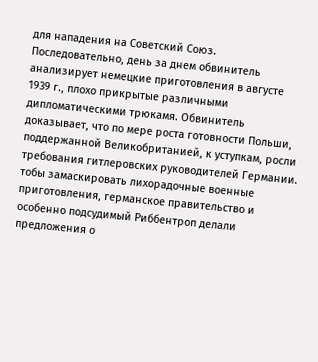для нападения на Советский Союз. Последовательно, день за днем обвинитель анализирует немецкие приготовления в августе 1939 г., плохо прикрытые различными дипломатическими трюкамя. Обвинитель доказывает, что по мере роста готовности Польши, поддержанной Великобританией, к уступкам, росли требования гитлеровских руководителей Германии. тобы замаскировать лихорадочные военные приготовления, германское правительство и особенно подсудимый Риббентроп делали предложения о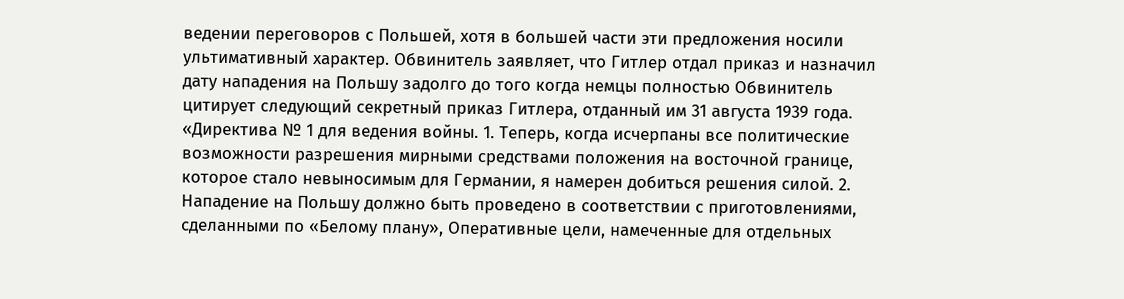ведении переговоров с Польшей, хотя в большей части эти предложения носили ультимативный характер. Обвинитель заявляет, что Гитлер отдал приказ и назначил дату нападения на Польшу задолго до того когда немцы полностью Обвинитель цитирует следующий секретный приказ Гитлера, отданный им 31 августа 1939 года. «Директива № 1 для ведения войны. 1. Теперь, когда исчерпаны все политические возможности разрешения мирными средствами положения на восточной границе, которое стало невыносимым для Германии, я намерен добиться решения силой. 2. Нападение на Польшу должно быть проведено в соответствии с приготовлениями, сделанными по «Белому плану», Оперативные цели, намеченные для отдельных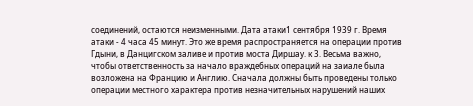соединений, остаются неизменными. Дата атаки1 сентября 1939 г. Время атаки - 4 часа 45 минут. Это же время распространяется на операции против Гдыни, в Данцигском заливе и против моста Диршау. к 3. Весьма важно, чтобы ответственность за начало враждебных операций на заиале была возложена на Францию и Англию. Сначала должны быть проведены только операции местного характера против незначительных нарушений наших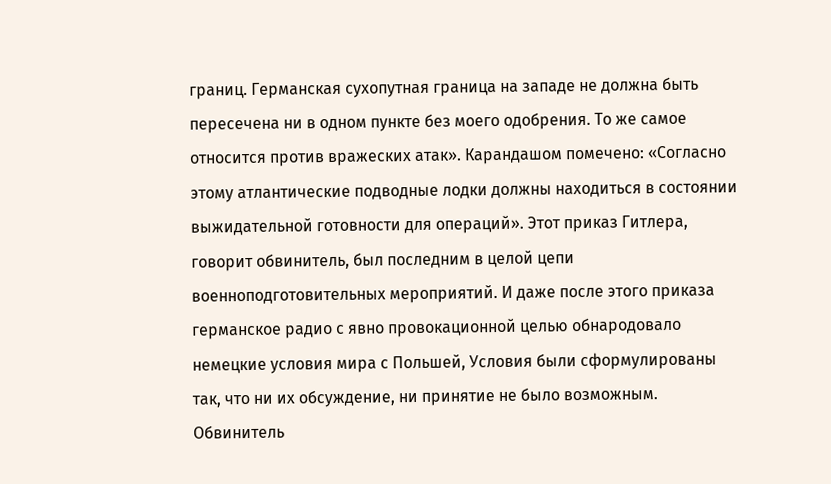границ. Германская сухопутная граница на западе не должна быть пересечена ни в одном пункте без моего одобрения. То же самое относится против вражеских атак». Карандашом помечено: «Согласно этому атлантические подводные лодки должны находиться в состоянии выжидательной готовности для операций». Этот приказ Гитлера, говорит обвинитель, был последним в целой цепи военноподготовительных мероприятий. И даже после этого приказа германское радио с явно провокационной целью обнародовало немецкие условия мира с Польшей, Условия были сформулированы так, что ни их обсуждение, ни принятие не было возможным. Обвинитель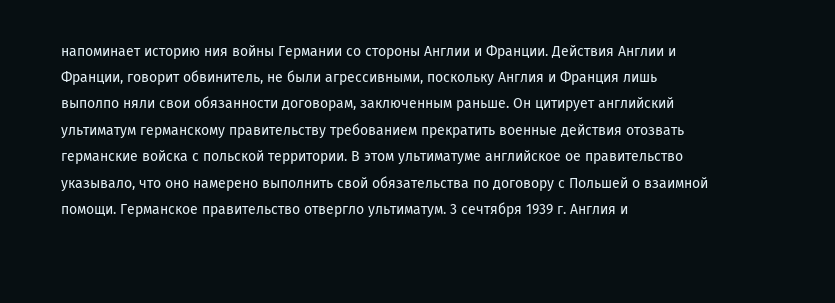напоминает историю ния войны Германии со стороны Англии и Франции. Действия Англии и Франции, говорит обвинитель, не были агрессивными, поскольку Англия и Франция лишь выполпо няли свои обязанности договорам, заключенным раньше. Он цитирует английский ультиматум германскому правительству требованием прекратить военные действия отозвать германские войска с польской территории. В этом ультиматуме английское ое правительство указывало, что оно намерено выполнить свой обязательства по договору с Польшей о взаимной помощи. Германское правительство отвергло ультиматум. 3 сечтября 1939 г. Англия и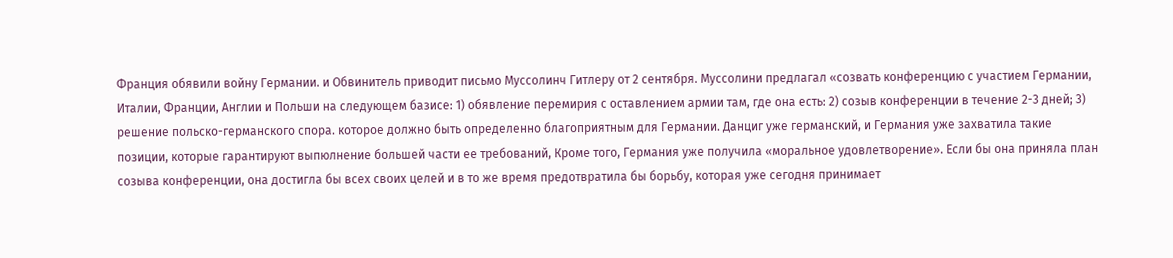Франция обявили войну Германии. и Обвинитель приводит письмо Муссолинч Гитлеру от 2 сентября. Муссолини предлагал «созвать конференцию с участием Германии, Италии, Франции, Англии и Польши на следующем базисе: 1) обявление перемирия с оставлением армии там, где она есть: 2) созыв конференции в течение 2-3 дней; 3) решение польско-германского спора. которое должно быть определенно благоприятным для Германии. Данциг уже германский, и Германия уже захватила такие позиции, которые гарантируют выпюлнение большей части ее требований, Кроме того, Германия уже получила «моральное удовлетворение». Если бы она приняла план созыва конференции, она достигла бы всех своих целей и в то же время предотвратила бы борьбу, которая уже сегодня принимает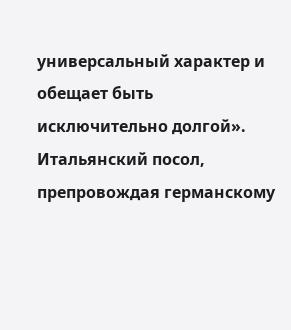универсальный характер и обещает быть исключительно долгой». Итальянский посол, препровождая германскому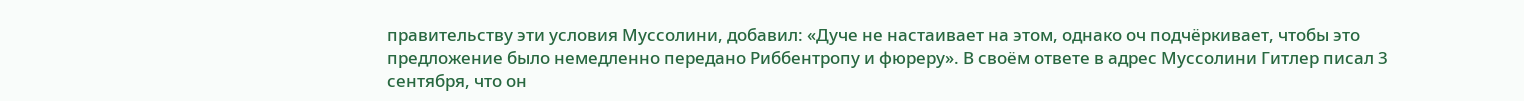правительству эти условия Муссолини, добавил: «Дуче не настаивает на этом, однако оч подчёркивает, чтобы это предложение было немедленно передано Риббентропу и фюреру». В своём ответе в адрес Муссолини Гитлер писал 3 сентября, что он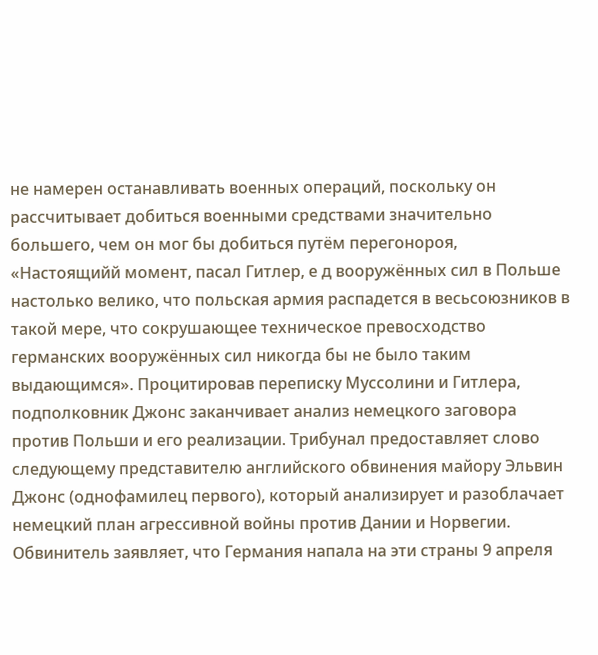не намерен останавливать военных операций, поскольку он рассчитывает добиться военными средствами значительно большего, чем он мог бы добиться путём перегонороя, «Настоящийй момент, пасал Гитлер, е д вооружённых сил в Польше настолько велико, что польская армия распадется в весьсоюзников в такой мере, что сокрушающее техническое превосходство германских вооружённых сил никогда бы не было таким выдающимся». Процитировав переписку Муссолини и Гитлера, подполковник Джонс заканчивает анализ немецкого заговора против Польши и его реализации. Трибунал предоставляет слово следующему представителю английского обвинения майору Эльвин Джонс (однофамилец первого), который анализирует и разоблачает немецкий план агрессивной войны против Дании и Норвегии. Обвинитель заявляет, что Германия напала на эти страны 9 апреля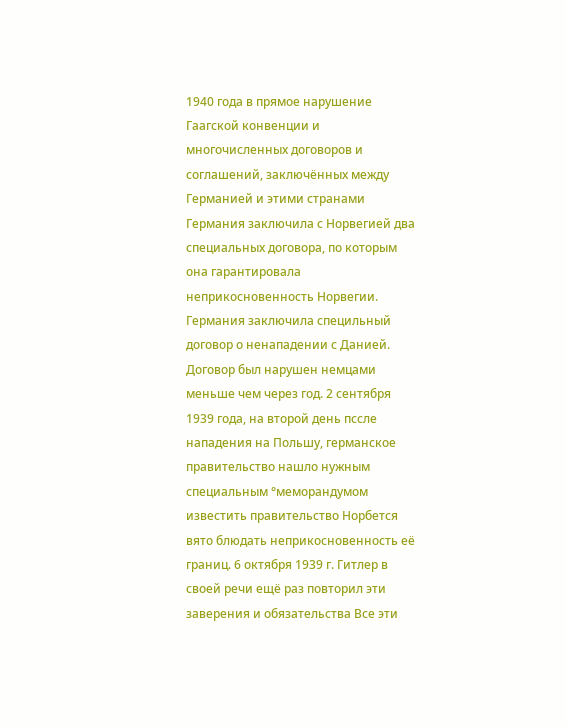1940 года в прямое нарушение Гаагской конвенции и многочисленных договоров и соглашений, заключённых между Германией и этими странами Германия заключила с Норвегией два специальных договора, по которым она гарантировала неприкосновенность Норвегии. Германия заключила специльный договор о ненападении с Данией. Договор был нарушен немцами меньше чем через год. 2 сентября 1939 года, на второй день пссле нападения на Польшу, германское правительство нашло нужным специальным °меморандумом известить правительство Норбется вято блюдать неприкосновенность её границ. 6 октября 1939 г. Гитлер в своей речи ещё раз повторил эти заверения и обязательства Все эти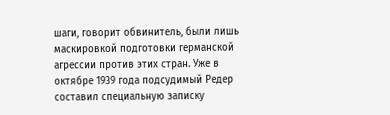шаги, говорит обвинитель, были лишь маскировкой подготовки германской агрессии против этих стран. Уже в октябре 1939 года подсудимый Редер составил специальную записку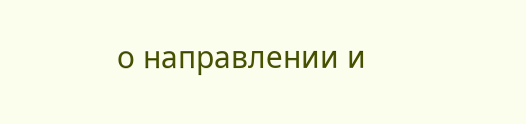о направлении и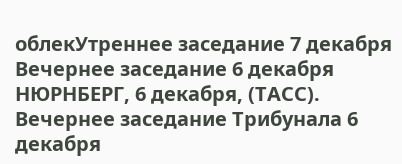облекУтреннее заседание 7 декабря
Вечернее заседание 6 декабря
НЮРНБЕРГ, 6 декабря, (ТАСС). Вечернее заседание Трибунала 6 декабря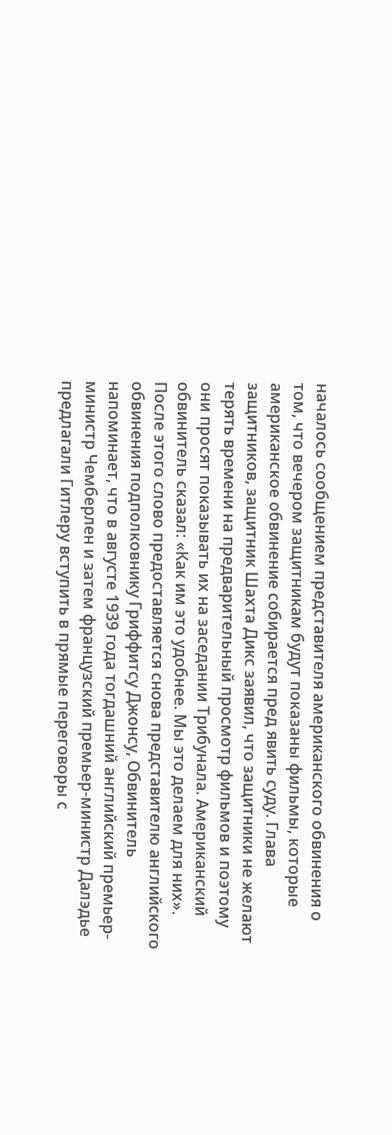началось сообщением представителя американского обвинения о том, что вечером защитникам будут показаны фильмы, которые американское обвинение собирается пред явить суду. Глава защитников, защитник Шахта Дикс заявил, что защитники не желают терять времени на предварительный просмотр фильмов и поэтому они просят показывать их на заседании Трибунала. Американский обвинитель сказал: «Как им это удобнее. Мы это делаем для них». После этого слово предоставляется снова представителю английского обвинения подполковнику Гриффитсу Джонсу, Обвинитель напоминает, что в августе 1939 года тогдашний английский премьер-министр Чемберлен и затем французский премьер-министр Далэдье предлагали Гитлеру вступить в прямые переговоры с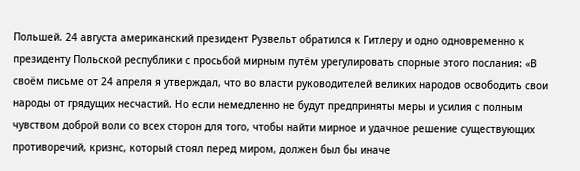Польшей. 24 августа американский президент Рузвельт обратился к Гитлеру и одно одновременно к президенту Польской республики с просьбой мирным путём урегулировать спорные этого послания: «В своём письме от 24 апреля я утверждал, что во власти руководителей великих народов освободить свои народы от грядущих несчастий. Но если немедленно не будут предприняты меры и усилия с полным чувством доброй воли со всех сторон для того, чтобы найти мирное и удачное решение существующих противоречий, кризнс, который стоял перед миром, должен был бы иначе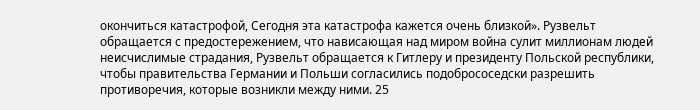окончиться катастрофой, Сегодня эта катастрофа кажется очень близкой». Рузвельт обращается с предостережением, что нависающая над миром война сулит миллионам людей неисчислимые страдания, Рузвельт обращается к Гитлеру и президенту Польской республики, чтобы правительства Германии и Польши согласились подобрососедски разрешить противоречия, которые возникли между ними. 25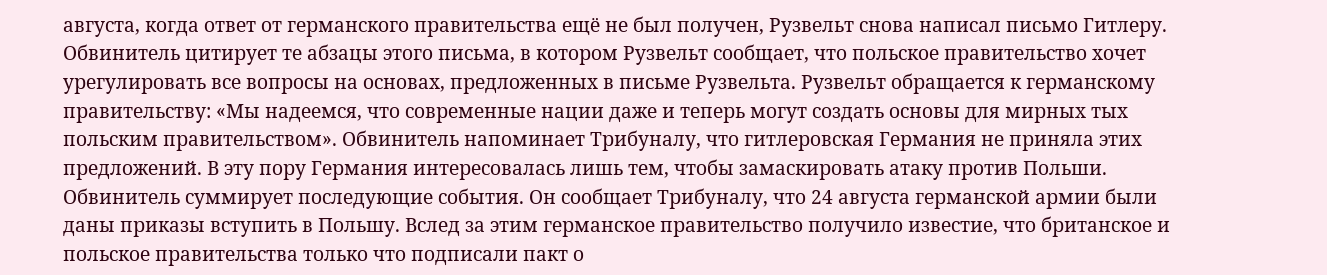августа, когда ответ от германского правительства ещё не был получен, Рузвельт снова написал письмо Гитлеру. Обвинитель цитирует те абзацы этого письма, в котором Рузвельт сообщает, что польское правительство хочет урегулировать все вопросы на основах, предложенных в письме Рузвельта. Рузвельт обращается к германскому правительству: «Мы надеемся, что современные нации даже и теперь могут создать основы для мирных тых польским правительством». Обвинитель напоминает Трибуналу, что гитлеровская Германия не приняла этих предложений. В эту пору Германия интересовалась лишь тем, чтобы замаскировать атаку против Польши. Обвинитель суммирует последующие события. Он сообщает Трибуналу, что 24 августа германской армии были даны приказы вступить в Польшу. Вслед за этим германское правительство получило известие, что британское и польское правительства только что подписали пакт о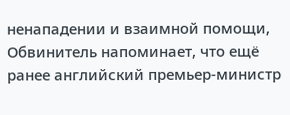ненападении и взаимной помощи, Обвинитель напоминает, что ещё ранее английский премьер-министр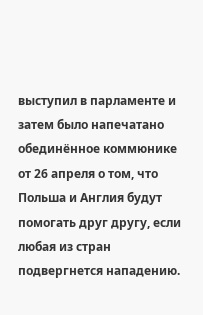выступил в парламенте и затем было напечатано обединённое коммюнике от 26 апреля о том, что Польша и Англия будут помогать друг другу, если любая из стран подвергнется нападению.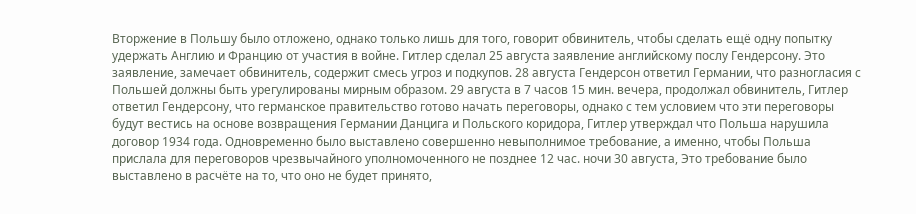Вторжение в Польшу было отложено, однако только лишь для того, говорит обвинитель, чтобы сделать ещё одну попытку удержать Англию и Францию от участия в войне. Гитлер сделал 25 августа заявление английскому послу Гендерсону. Это заявление, замечает обвинитель, содержит смесь угроз и подкупов. 28 августа Гендерсон ответил Германии, что разногласия с Польшей должны быть урегулированы мирным образом. 29 августа в 7 часов 15 мин. вечера, продолжал обвинитель, Гитлер ответил Гендерсону, что германское правительство готово начать переговоры, однако с тем условием что эти переговоры будут вестись на основе возвращения Германии Данцига и Польского коридора, Гитлер утверждал что Польша нарушила договор 1934 года. Одновременно было выставлено совершенно невыполнимое требование, а именно, чтобы Польша прислала для переговоров чрезвычайного уполномоченного не позднее 12 час. ночи 30 августа, Это требование было выставлено в расчёте на то, что оно не будет принято,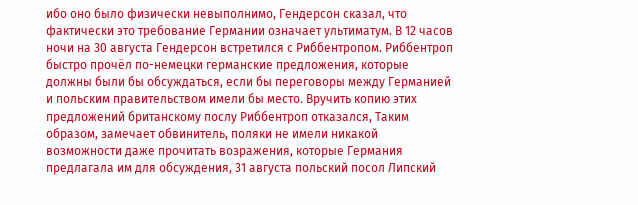ибо оно было физически невыполнимо, Гендерсон сказал, что фактически это требование Германии означает ультиматум. В 12 часов ночи на 30 августа Гендерсон встретился с Риббентропом. Риббентроп быстро прочёл по-немецки германские предложения, которые должны были бы обсуждаться, если бы переговоры между Германией и польским правительством имели бы место. Вручить копию этих предложений британскому послу Риббентроп отказался, Таким образом, замечает обвинитель, поляки не имели никакой возможности даже прочитать возражения, которые Германия предлагала им для обсуждения, 31 августа польский посол Липский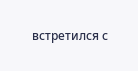встретился с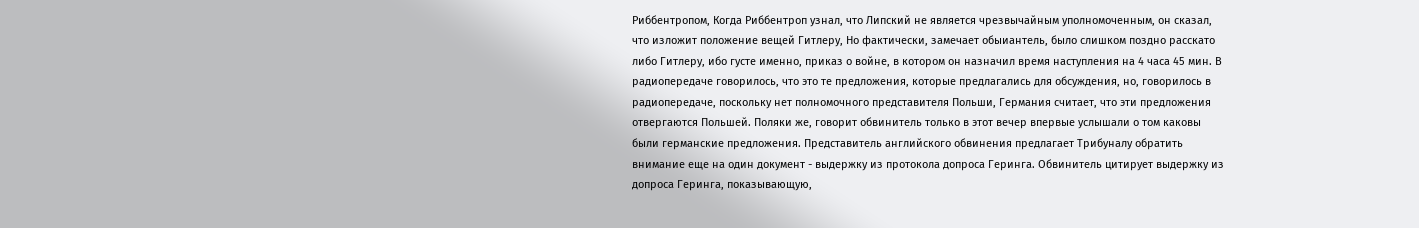Риббентропом, Когда Риббентроп узнал, что Липский не является чрезвычайным уполномоченным, он сказал, что изложит положение вещей Гитлеру, Но фактически, замечает обыиантель, было слишком поздно расскато либо Гитлеру, ибо густе именно, приказ о войне, в котором он назначил время наступления на 4 часа 45 мин. В радиопередаче говорилось, что это те предложения, которые предлагались для обсуждения, но, говорилось в радиопередаче, поскольку нет полномочного представителя Польши, Германия считает, что эти предложения отвергаются Польшей. Поляки же, говорит обвинитель только в этот вечер впервые услышали о том каковы были германские предложения. Представитель английского обвинения предлагает Трибуналу обратить внимание еще на один документ - выдержку из протокола допроса Геринга. Обвинитель цитирует выдержку из допроса Геринга, показывающую,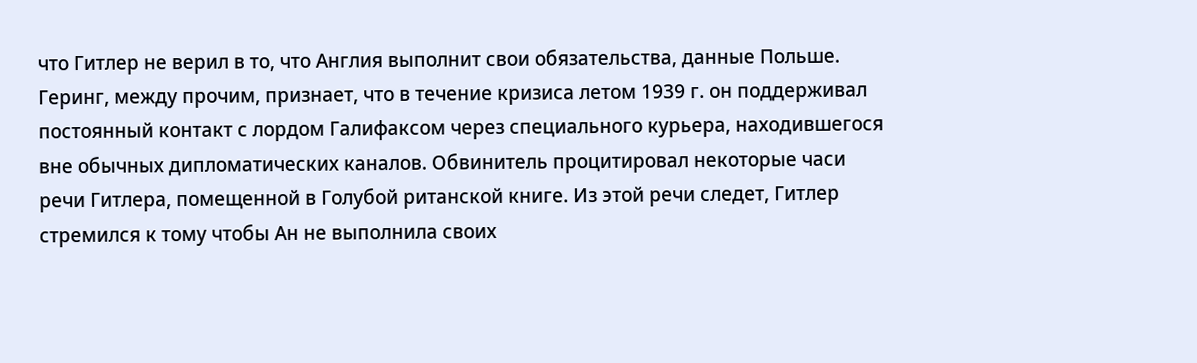что Гитлер не верил в то, что Англия выполнит свои обязательства, данные Польше. Геринг, между прочим, признает, что в течение кризиса летом 1939 г. он поддерживал постоянный контакт с лордом Галифаксом через специального курьера, находившегося вне обычных дипломатических каналов. Обвинитель процитировал некоторые часи речи Гитлера, помещенной в Голубой ританской книге. Из этой речи следет, Гитлер стремился к тому чтобы Ан не выполнила своих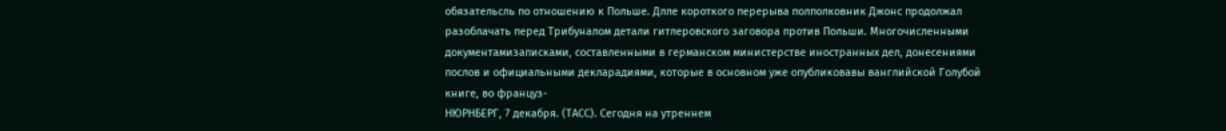обязательсль по отношению к Польше. Длле короткого перерыва полполковник Джонс продолжал разоблачать перед Трибуналом детали гитлеровского заговора против Польши. Многочисленными документамизаписками, составленными в германском министерстве иностранных дел, донесениями послов и официальными декларадиями, которые в основном уже опубликовавы ванглийской Голубой книге, во француз-
НЮРНБЕРГ, 7 декабря. (ТАСС). Сегодня на утреннем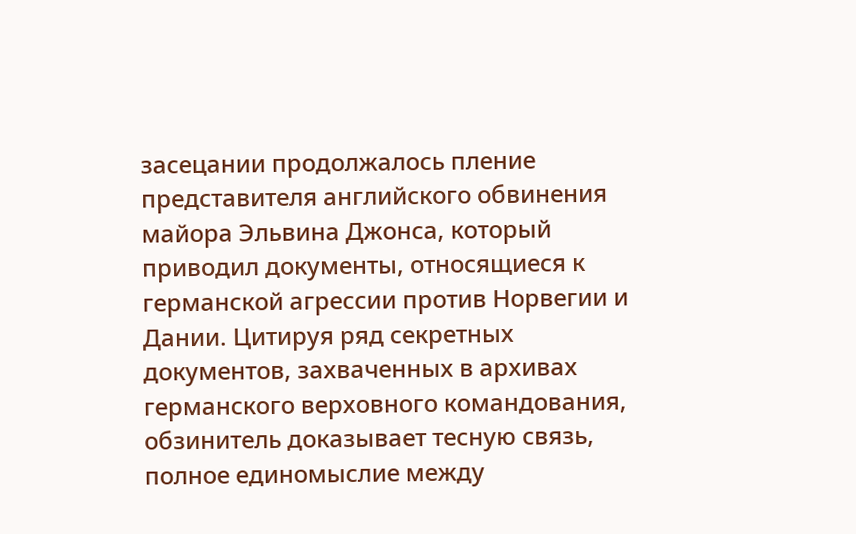засецании продолжалось пление представителя английского обвинения майора Эльвина Джонса, который приводил документы, относящиеся к германской агрессии против Норвегии и Дании. Цитируя ряд секретных документов, захваченных в архивах германского верховного командования, обзинитель доказывает тесную связь, полное единомыслие между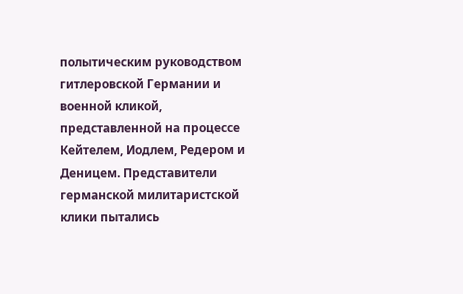полытическим руководством гитлеровской Германии и военной кликой, представленной на процессе Кейтелем, Иодлем, Редером и Деницем. Представители германской милитаристской клики пытались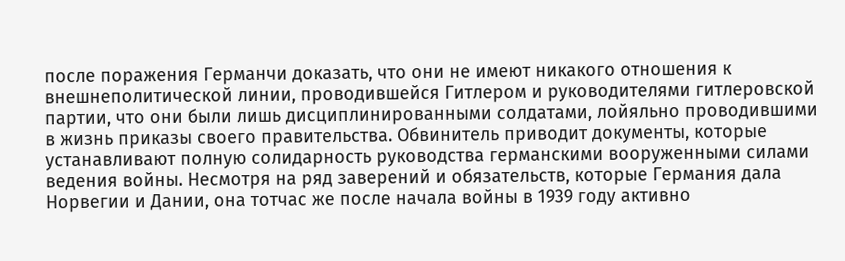после поражения Германчи доказать, что они не имеют никакого отношения к внешнеполитической линии, проводившейся Гитлером и руководителями гитлеровской партии, что они были лишь дисциплинированными солдатами, лойяльно проводившими в жизнь приказы своего правительства. Обвинитель приводит документы, которые устанавливают полную солидарность руководства германскими вооруженными силами ведения войны. Несмотря на ряд заверений и обязательств, которые Германия дала Норвегии и Дании, она тотчас же после начала войны в 1939 году активно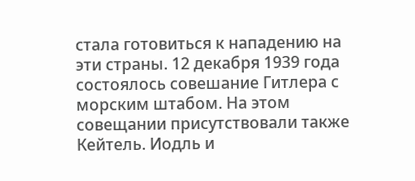стала готовиться к нападению на эти страны. 12 декабря 1939 года состоялось совешание Гитлера с морским штабом. На этом совещании присутствовали также Кейтель. Иодль и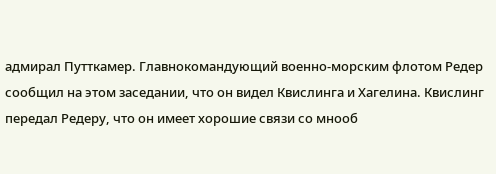адмирал Путткамер. Главнокомандующий военно-морским флотом Редер сообщил на этом заседании, что он видел Квислинга и Хагелина. Квислинг передал Редеру, что он имеет хорошие связи со мнооб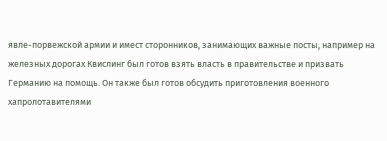явле-порвежской армии и имест сторонников, занимающих важные посты, например на железных дорогах Квислинг был готов взять власть в правительстве и призвать Германию на помощь. Он также был готов обсудить приготовления военного хапролотавителями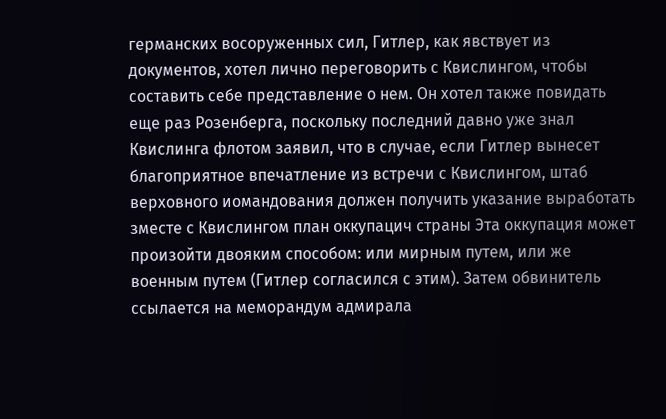германских восоруженных сил, Гитлер, как явствует из документов, хотел лично переговорить с Квислингом, чтобы составить себе представление о нем. Он хотел также повидать еще раз Розенберга, поскольку последний давно уже знал Квислинга флотом заявил, что в случае, если Гитлер вынесет благоприятное впечатление из встречи с Квислингом, штаб верховного иомандования должен получить указание выработать зместе с Квислингом план оккупацич страны Эта оккупация может произойти двояким способом: или мирным путем, или же военным путем (Гитлер согласился с этим). Затем обвинитель ссылается на меморандум адмирала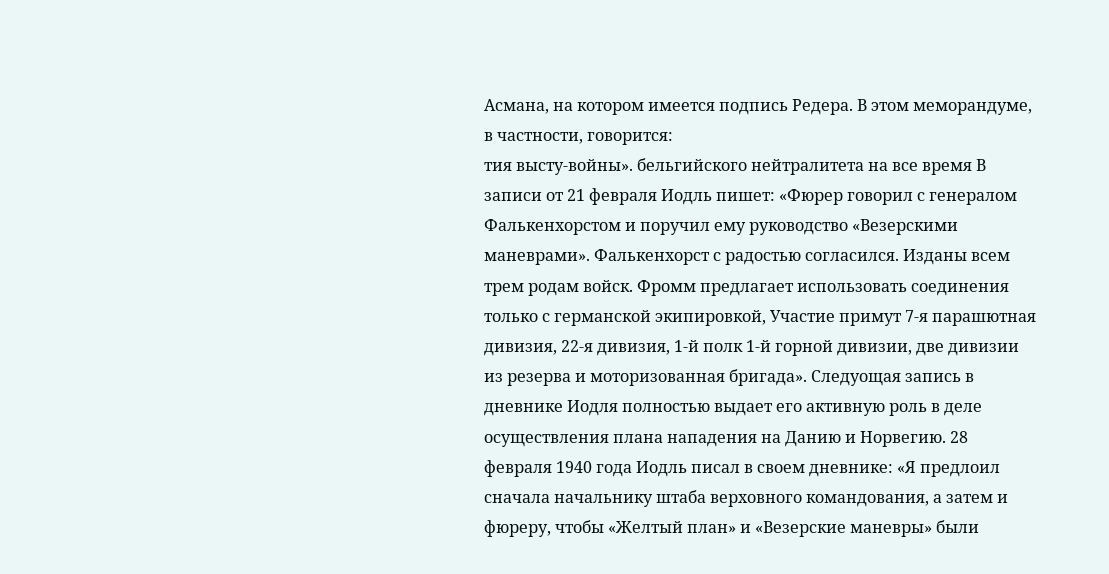Асмана, на котором имеется подпись Редера. В этом меморандуме, в частности, говорится:
тия высту-войны». бельгийского нейтралитета на все время В записи от 21 февраля Иодль пишет: «Фюрер говорил с генералом Фалькенхорстом и поручил ему руководство «Везерскими маневрами». Фалькенхорст с радостью согласился. Изданы всем трем родам войск. Фромм предлагает использовать соединения только с германской экипировкой, Участие примут 7-я парашютная дивизия, 22-я дивизия, 1-й полк 1-й горной дивизии, две дивизии из резерва и моторизованная бригада». Следуощая запись в дневнике Иодля полностью выдает его активную роль в деле осуществления плана нападения на Данию и Норвегию. 28 февраля 1940 года Иодль писал в своем дневнике: «Я предлоил сначала начальнику штаба верховного командования, а затем и фюреру, чтобы «Желтый план» и «Везерские маневры» были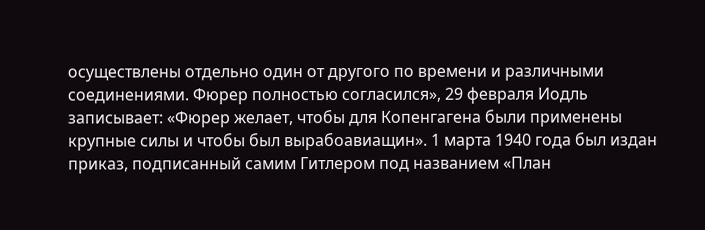осуществлены отдельно один от другого по времени и различными соединениями. Фюрер полностью согласился», 29 февраля Иодль записывает: «Фюрер желает, чтобы для Копенгагена были применены крупные силы и чтобы был вырабоавиащин». 1 марта 1940 года был издан приказ, подписанный самим Гитлером под названием «План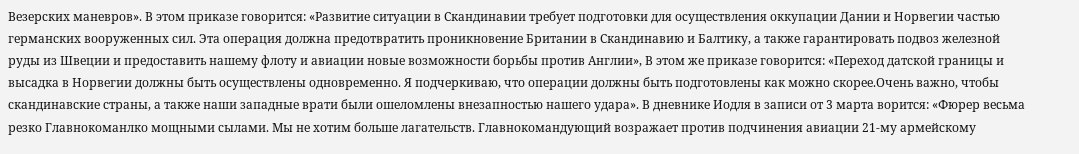Везерских маневров». В этом приказе говорится: «Развитие ситуации в Скандинавии требует подготовки для осуществления оккупации Дании и Норвегии частью германских вооруженных сил. Эта операция должна предотвратить проникновение Британии в Скандинавию и Балтику, а также гарантировать подвоз железной руды из Швеции и предоставить нашему флоту и авиации новые возможности борьбы против Англии», В этом же приказе говорится: «Переход датской границы и высадка в Норвегии должны быть осуществлены одновременно. Я подчеркиваю, что операции должны быть подготовлены как можно скорее.Очень важно, чтобы скандинавские страны, а также наши западные врати были ошеломлены внезапностью нашего удара». В дневнике Иодля в записи от 3 марта ворится: «Фюрер весьма резко Главнокоманлко мощными сылами. Мы не хотим больше лагательств. Главнокомандующий возражает против подчинения авиации 21-му армейскому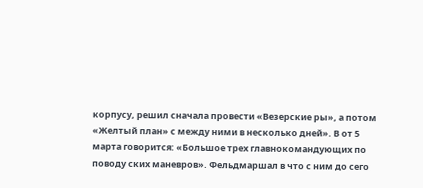корпусу, решил сначала провести «Везерские ры», а потом «Желтый план» с между ними в несколько дней». В от 5 марта говорится: «Большое трех главнокомандующих по поводу ских маневров». Фельдмаршал в что с ним до сего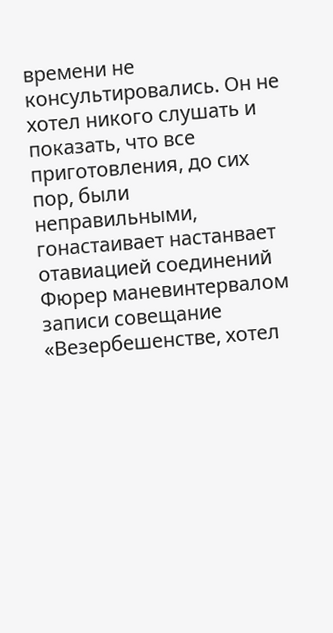времени не консультировались. Он не хотел никого слушать и показать, что все приготовления, до сих пор, были неправильными, гонастаивает настанвает отавиацией соединений Фюрер маневинтервалом записи совещание «Везербешенстве, хотел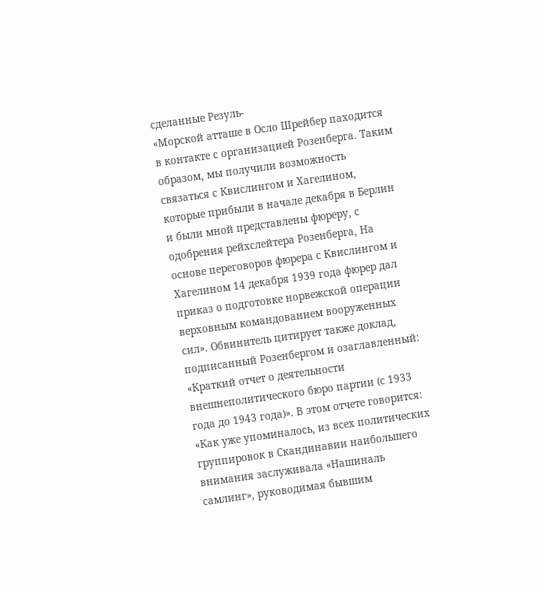сделанные Резуль-
«Морской атташе в Осло Шрейбер паходится в контакте с организацией Розенберга. Таким образом, мы получили возможность связаться с Квислингом и Хагелином, которые прибыли в начале декабря в Берлин и были мной представлены фюреру, с одобрения рейхслейтера Розенберга, На основе переговоров фюрера с Квислингом и Хагелином 14 декабря 1939 года фюрер дал приказ о подготовке норвежской операции верховным командованием вооруженных сил». Обвинитель цитирует также доклад, подписанный Розенбергом и озаглавленный: «Краткий отчет о деятельности внешнеполитического бюро партии (с 1933 года до 1943 года)». В этом отчете говорится: «Как уже упоминалось, из всех политических группировок в Скандинавии наибольшего внимания заслуживала «Нашиналь самлинг», руководимая бывшим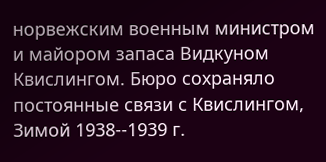норвежским военным министром и майором запаса Видкуном Квислингом. Бюро сохраняло постоянные связи с Квислингом, Зимой 1938--1939 г.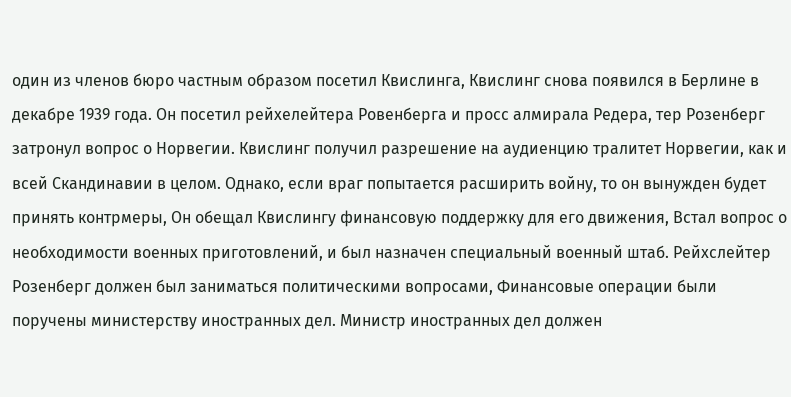один из членов бюро частным образом посетил Квислинга, Квислинг снова появился в Берлине в декабре 1939 года. Он посетил рейхелейтера Ровенберга и просс алмирала Редера, тер Розенберг затронул вопрос о Норвегии. Квислинг получил разрешение на аудиенцию тралитет Норвегии, как и всей Скандинавии в целом. Однако, если враг попытается расширить войну, то он вынужден будет принять контрмеры, Он обещал Квислингу финансовую поддержку для его движения, Встал вопрос о необходимости военных приготовлений, и был назначен специальный военный штаб. Рейхслейтер Розенберг должен был заниматься политическими вопросами, Финансовые операции были поручены министерству иностранных дел. Министр иностранных дел должен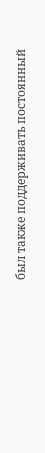был также поддерживать постоянный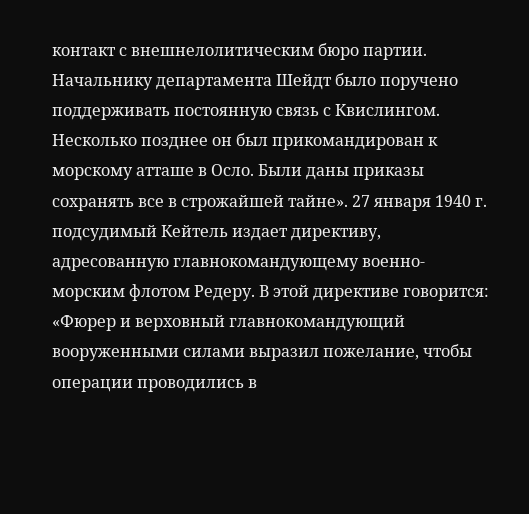контакт с внешнелолитическим бюро партии. Начальнику департамента Шейдт было поручено поддерживать постоянную связь с Квислингом. Несколько позднее он был прикомандирован к морскому атташе в Осло. Были даны приказы сохранять все в строжайшей тайне». 27 января 1940 г. подсудимый Кейтель издает директиву, адресованную главнокомандующему военно-морским флотом Редеру. В этой директиве говорится: «Фюрер и верховный главнокомандующий вооруженными силами выразил пожелание, чтобы операции проводились в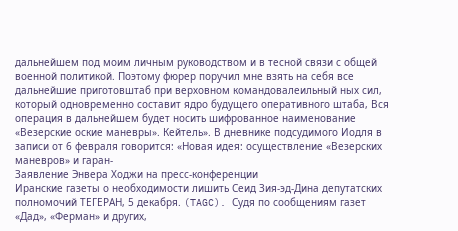дальнейшем под моим личным руководством и в тесной связи с общей военной политикой. Поэтому фюрер поручил мне взять на себя все дальнейшие приготовштаб при верховном командовалеильный ных сил, который одновременно составит ядро будущего оперативного штаба, Вся операция в дальнейшем будет носить шифрованное наименование «Везерские оские маневры». Кейтель». В дневнике подсудимого Иодля в записи от 6 февраля говорится: «Новая идея: осуществление «Везерских маневров» и гаран-
Заявление Энвера Ходжи на пресс-конференции
Иранские газеты о необходимости лишить Сеид Зия-эд-Дина депутатских полномочий ТЕГЕРАН, 5 декабря. (TAGC). Судя по сообщениям газет «Дад», «Ферман» и других,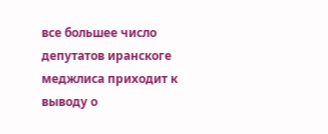все большее число депутатов иранскоге меджлиса приходит к выводу о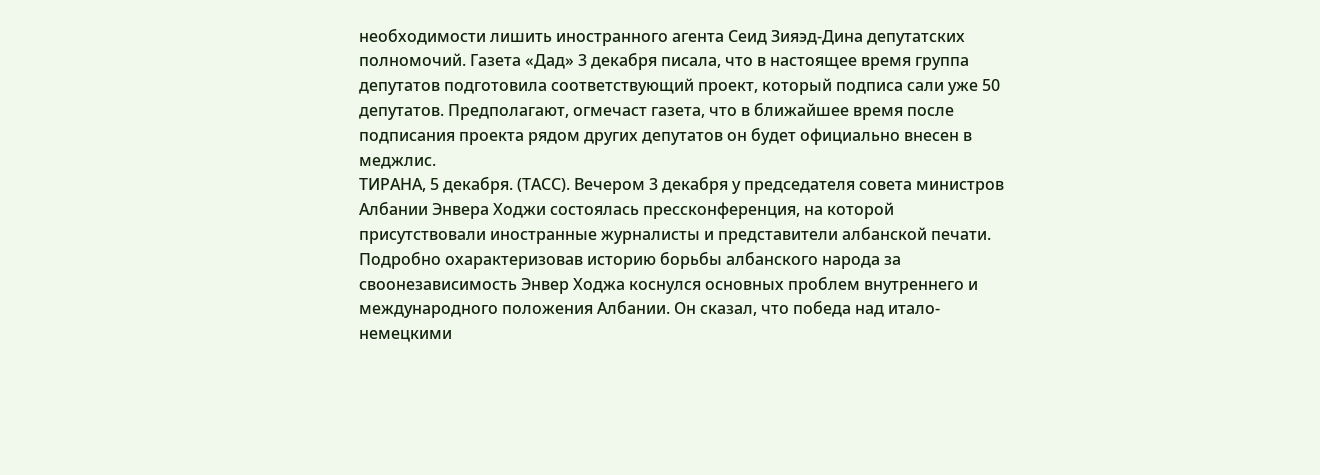необходимости лишить иностранного агента Сеид Зияэд-Дина депутатских полномочий. Газета «Дад» 3 декабря писала, что в настоящее время группа депутатов подготовила соответствующий проект, который подписа сали уже 50 депутатов. Предполагают, огмечаст газета, что в ближайшее время после подписания проекта рядом других депутатов он будет официально внесен в меджлис.
ТИРАНА, 5 декабря. (ТАСС). Вечером 3 декабря у председателя совета министров Албании Энвера Ходжи состоялась прессконференция, на которой присутствовали иностранные журналисты и представители албанской печати. Подробно охарактеризовав историю борьбы албанского народа за своонезависимость Энвер Ходжа коснулся основных проблем внутреннего и международного положения Албании. Он сказал, что победа над итало-немецкими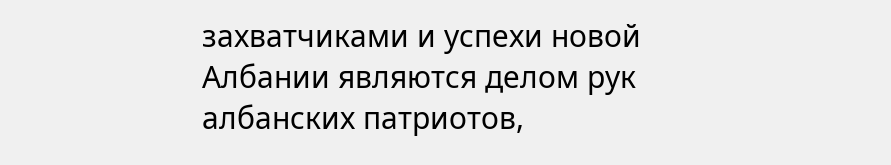захватчиками и успехи новой Албании являются делом рук албанских патриотов,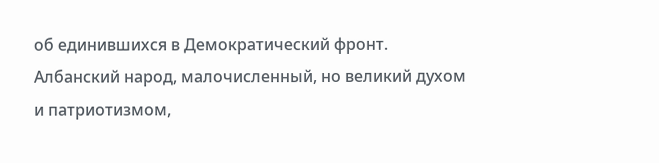об единившихся в Демократический фронт. Албанский народ, малочисленный, но великий духом и патриотизмом,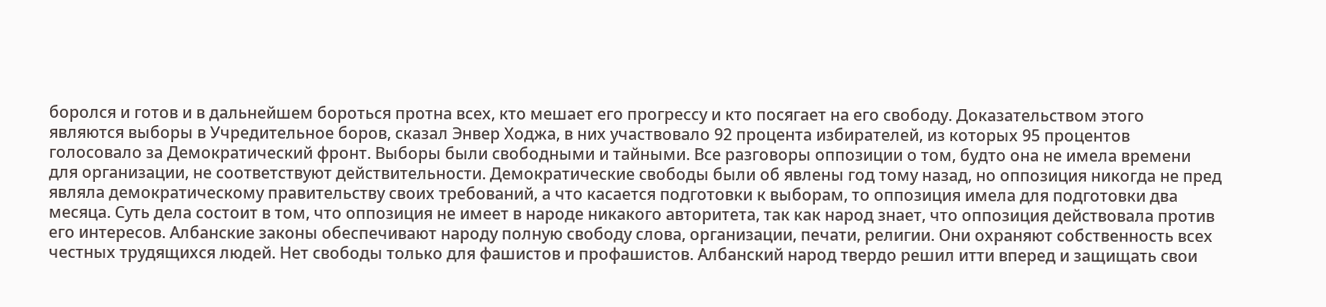боролся и готов и в дальнейшем бороться протна всех, кто мешает его прогрессу и кто посягает на его свободу. Доказательством этого являются выборы в Учредительное боров, сказал Энвер Ходжа, в них участвовало 92 процента избирателей, из которых 95 процентов голосовало за Демократический фронт. Выборы были свободными и тайными. Все разговоры оппозиции о том, будто она не имела времени для организации, не соответствуют действительности. Демократические свободы были об явлены год тому назад, но оппозиция никогда не пред являла демократическому правительству своих требований, а что касается подготовки к выборам, то оппозиция имела для подготовки два месяца. Суть дела состоит в том, что оппозиция не имеет в народе никакого авторитета, так как народ знает, что оппозиция действовала против его интересов. Албанские законы обеспечивают народу полную свободу слова, организации, печати, религии. Они охраняют собственность всех честных трудящихся людей. Нет свободы только для фашистов и профашистов. Албанский народ твердо решил итти вперед и защищать свои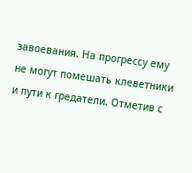завоевания. На прогрессу ему не могут помешать клеветники и пути к гредатели. Отметив с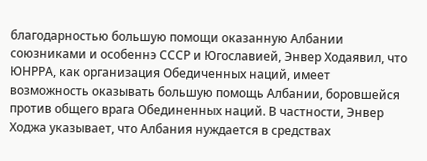благодарностью большую помощи оказанную Албании союзниками и особеннэ СССР и Югославией, Энвер Ходаявил, что ЮНРРА, как организация Обедиченных наций, имеет возможность оказывать большую помощь Албании, боровшейся против общего врага Обединенных наций. В частности, Энвер Ходжа указывает, что Албания нуждается в средствах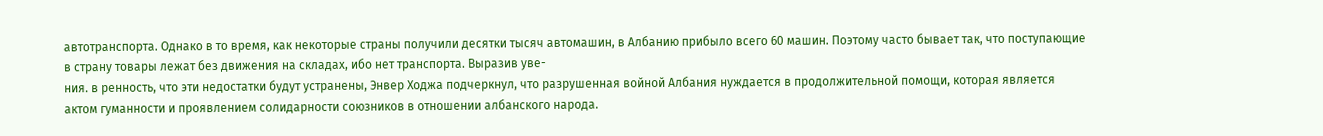автотранспорта. Однако в то время, как некоторые страны получили десятки тысяч автомашин, в Албанию прибыло всего 60 машин. Поэтому часто бывает так, что поступающие в страну товары лежат без движения на складах, ибо нет транспорта. Выразив уве-
ния. в ренность, что эти недостатки будут устранены, Энвер Ходжа подчеркнул, что разрушенная войной Албания нуждается в продолжительной помощи, которая является актом гуманности и проявлением солидарности союзников в отношении албанского народа.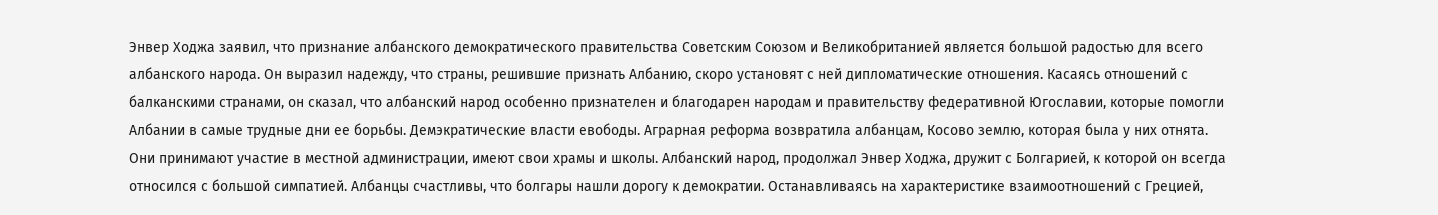Энвер Ходжа заявил, что признание албанского демократического правительства Советским Союзом и Великобританией является большой радостью для всего албанского народа. Он выразил надежду, что страны, решившие признать Албанию, скоро установят с ней дипломатические отношения. Касаясь отношений с балканскими странами, он сказал, что албанский народ особенно признателен и благодарен народам и правительству федеративной Югославии, которые помогли Албании в самые трудные дни ее борьбы. Демэкратические власти евободы. Аграрная реформа возвратила албанцам, Косово землю, которая была у них отнята. Они принимают участие в местной администрации, имеют свои храмы и школы. Албанский народ, продолжал Энвер Ходжа, дружит с Болгарией, к которой он всегда относился с большой симпатией. Албанцы счастливы, что болгары нашли дорогу к демократии. Останавливаясь на характеристике взаимоотношений с Грецией,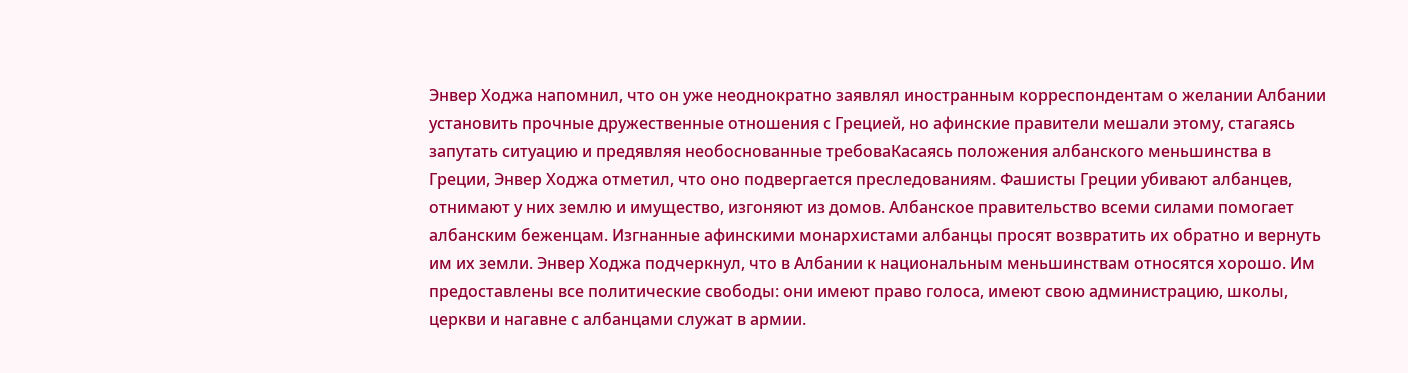Энвер Ходжа напомнил, что он уже неоднократно заявлял иностранным корреспондентам о желании Албании установить прочные дружественные отношения с Грецией, но афинские правители мешали этому, стагаясь запутать ситуацию и предявляя необоснованные требоваКасаясь положения албанского меньшинства в Греции, Энвер Ходжа отметил, что оно подвергается преследованиям. Фашисты Греции убивают албанцев, отнимают у них землю и имущество, изгоняют из домов. Албанское правительство всеми силами помогает албанским беженцам. Изгнанные афинскими монархистами албанцы просят возвратить их обратно и вернуть им их земли. Энвер Ходжа подчеркнул, что в Албании к национальным меньшинствам относятся хорошо. Им предоставлены все политические свободы: они имеют право голоса, имеют свою администрацию, школы, церкви и нагавне с албанцами служат в армии.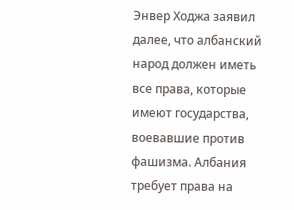Энвер Ходжа заявил далее, что албанский народ должен иметь все права, которые имеют государства, воевавшие против фашизма. Албания требует права на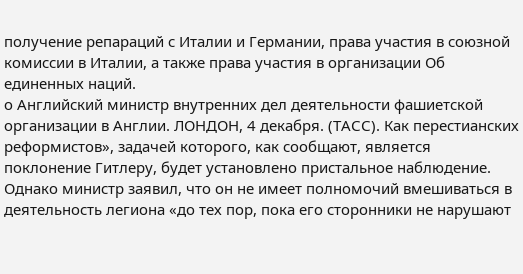получение репараций с Италии и Германии, права участия в союзной комиссии в Италии, а также права участия в организации Об единенных наций.
о Английский министр внутренних дел деятельности фашиетской организации в Англии. ЛОНДОН, 4 декабря. (ТАСС). Как перестианских реформистов», задачей которого, как сообщают, является поклонение Гитлеру, будет установлено пристальное наблюдение. Однако министр заявил, что он не имеет полномочий вмешиваться в деятельность легиона «до тех пор, пока его сторонники не нарушают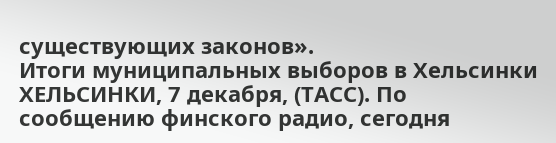существующих законов».
Итоги муниципальных выборов в Хельсинки ХЕЛЬСИНКИ, 7 декабря, (ТАСС). По сообщению финского радио, сегодня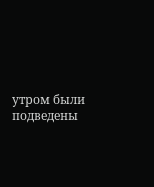утром были подведены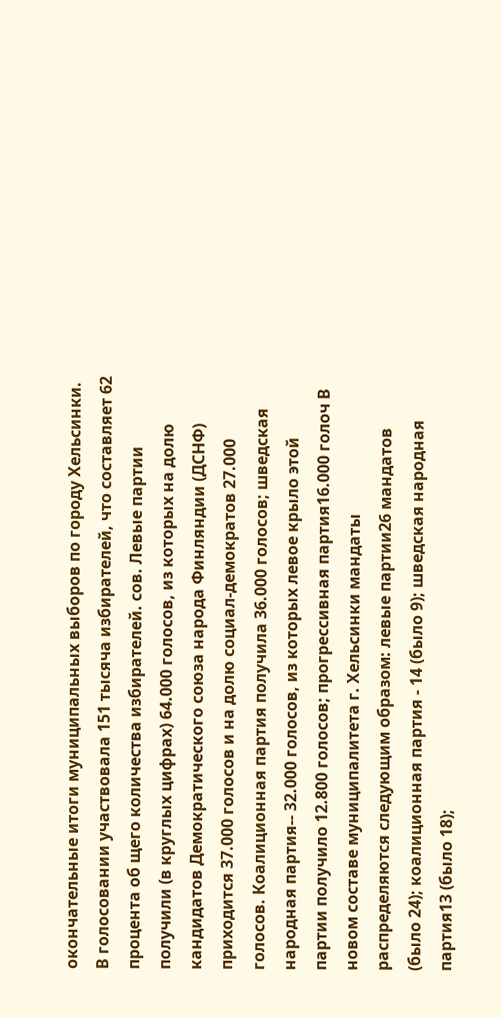окончательные итоги муниципальных выборов по городу Хельсинки. В голосовании участвовала 151 тысяча избирателей, что составляет 62 процента об щего количества избирателей. сов. Левые партии получили (в круглых цифрах) 64.000 голосов, из которых на долю кандидатов Демократического союза народа Финляндии (ДСНФ) приходится 37.000 голосов и на долю социал-демократов 27.000 голосов. Коалиционная партия получила 36.000 голосов; шведская народная партия-- 32.000 голосов, из которых левое крыло этой партии получило 12.800 голосов; прогрессивная партия16.000 голоч В новом составе муниципалитета г. Хельсинки мандаты распределяются следующим образом: левые партии26 мандатов (было 24); коалиционная партия - 14 (было 9); шведская народная партия13 (было 18);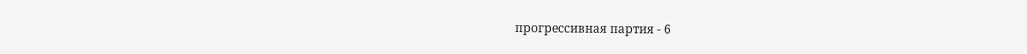прогрессивная партия - 6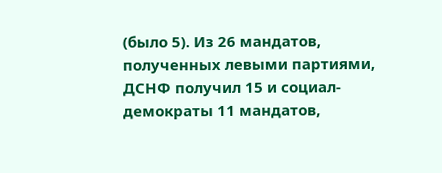(было 5). Из 26 мандатов, полученных левыми партиями, ДСНФ получил 15 и социал-демократы 11 мандатов,